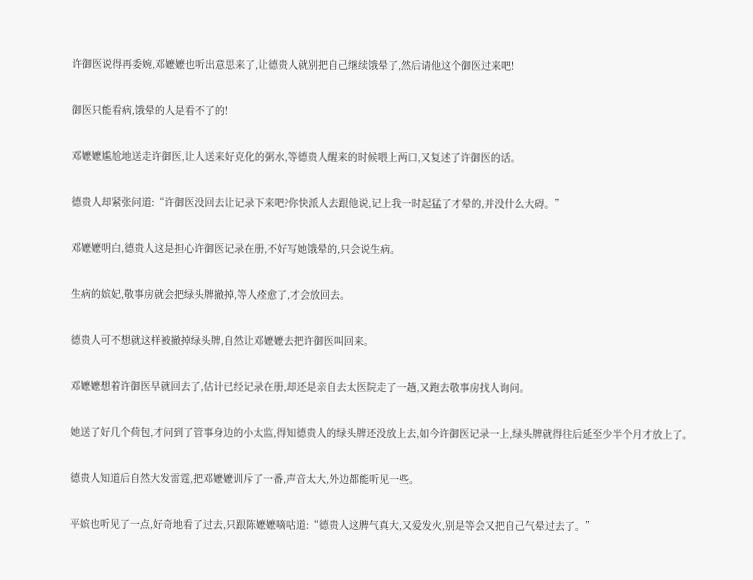许御医说得再委婉,邓嬷嬷也听出意思来了,让德贵人就别把自己继续饿晕了,然后请他这个御医过来吧!

御医只能看病,饿晕的人是看不了的!

邓嬷嬷尴尬地送走许御医,让人送来好克化的粥水,等德贵人醒来的时候喂上两口,又复述了许御医的话。

德贵人却紧张问道:“许御医没回去让记录下来吧?你快派人去跟他说,记上我一时起猛了才晕的,并没什么大碍。”

邓嬷嬷明白,德贵人这是担心许御医记录在册,不好写她饿晕的,只会说生病。

生病的嫔妃,敬事房就会把绿头牌撤掉,等人痊愈了,才会放回去。

德贵人可不想就这样被撤掉绿头牌,自然让邓嬷嬷去把许御医叫回来。

邓嬷嬷想着许御医早就回去了,估计已经记录在册,却还是亲自去太医院走了一趟,又跑去敬事房找人询问。

她送了好几个荷包,才问到了管事身边的小太监,得知德贵人的绿头牌还没放上去,如今许御医记录一上,绿头牌就得往后延至少半个月才放上了。

德贵人知道后自然大发雷霆,把邓嬷嬷训斥了一番,声音太大,外边都能听见一些。

平嫔也听见了一点,好奇地看了过去,只跟陈嬷嬷嘀咕道:“德贵人这脾气真大,又爱发火,别是等会又把自己气晕过去了。”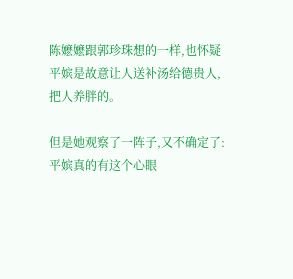陈嬷嬷跟郭珍珠想的一样,也怀疑平嫔是故意让人送补汤给德贵人,把人养胖的。

但是她观察了一阵子,又不确定了:平嫔真的有这个心眼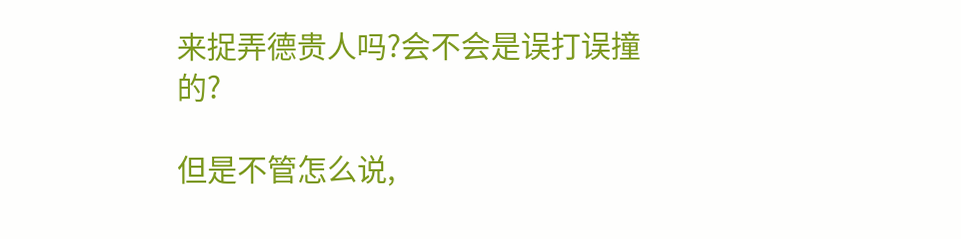来捉弄德贵人吗?会不会是误打误撞的?

但是不管怎么说,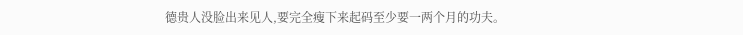德贵人没脸出来见人,要完全瘦下来起码至少要一两个月的功夫。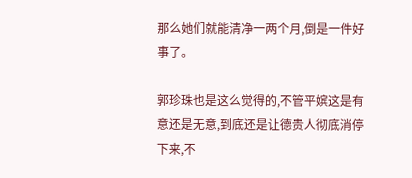那么她们就能清净一两个月,倒是一件好事了。

郭珍珠也是这么觉得的,不管平嫔这是有意还是无意,到底还是让德贵人彻底消停下来,不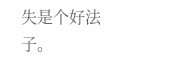失是个好法子。